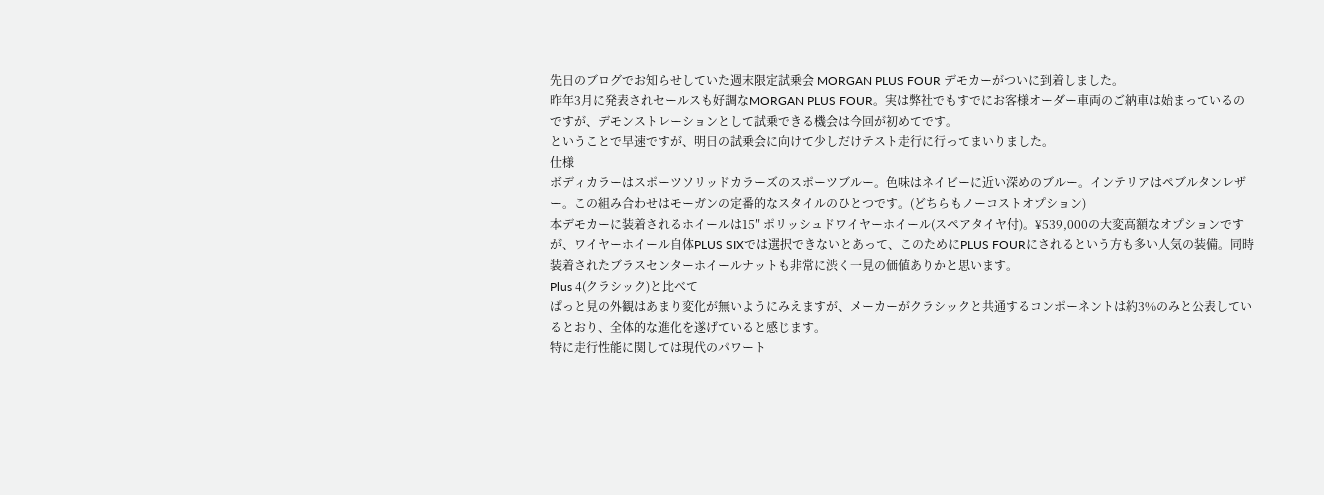先日のブログでお知らせしていた週末限定試乗会 MORGAN PLUS FOUR デモカーがついに到着しました。
昨年3月に発表されセールスも好調なMORGAN PLUS FOUR。実は弊社でもすでにお客様オーダー車両のご納車は始まっているのですが、デモンストレーションとして試乗できる機会は今回が初めてです。
ということで早速ですが、明日の試乗会に向けて少しだけテスト走行に行ってまいりました。
仕様
ボディカラーはスポーツソリッドカラーズのスポーツブルー。色味はネイビーに近い深めのブルー。インテリアはペブルタンレザー。この組み合わせはモーガンの定番的なスタイルのひとつです。(どちらもノーコストオプション)
本デモカーに装着されるホイールは15″ ポリッシュドワイヤーホイール(スペアタイヤ付)。¥539,000の大変高額なオプションですが、ワイヤーホイール自体PLUS SIXでは選択できないとあって、このためにPLUS FOURにされるという方も多い人気の装備。同時装着されたブラスセンターホイールナットも非常に渋く一見の価値ありかと思います。
Plus 4(クラシック)と比べて
ぱっと見の外観はあまり変化が無いようにみえますが、メーカーがクラシックと共通するコンポーネントは約3%のみと公表しているとおり、全体的な進化を遂げていると感じます。
特に走行性能に関しては現代のパワート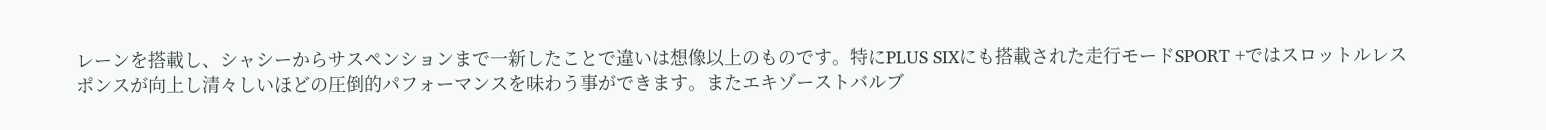レーンを搭載し、シャシーからサスペンションまで一新したことで違いは想像以上のものです。特にPLUS SIXにも搭載された走行モードSPORT +ではスロットルレスポンスが向上し清々しいほどの圧倒的パフォーマンスを味わう事ができます。またエキゾーストバルブ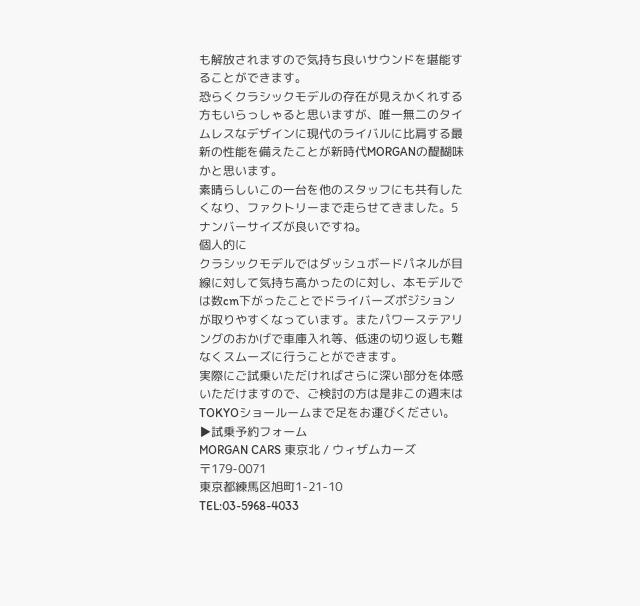も解放されますので気持ち良いサウンドを堪能することができます。
恐らくクラシックモデルの存在が見えかくれする方もいらっしゃると思いますが、唯一無二のタイムレスなデザインに現代のライバルに比肩する最新の性能を備えたことが新時代MORGANの醍醐味かと思います。
素晴らしいこの一台を他のスタッフにも共有したくなり、ファクトリーまで走らせてきました。5ナンバーサイズが良いですね。
個人的に
クラシックモデルではダッシュボードパネルが目線に対して気持ち高かったのに対し、本モデルでは数cm下がったことでドライバーズポジションが取りやすくなっています。またパワーステアリングのおかげで車庫入れ等、低速の切り返しも難なくスムーズに行うことができます。
実際にご試乗いただければさらに深い部分を体感いただけますので、ご検討の方は是非この週末はTOKYOショールームまで足をお運びください。
▶試乗予約フォーム
MORGAN CARS 東京北 / ウィザムカーズ
〒179-0071
東京都練馬区旭町1-21-10
TEL:03-5968-4033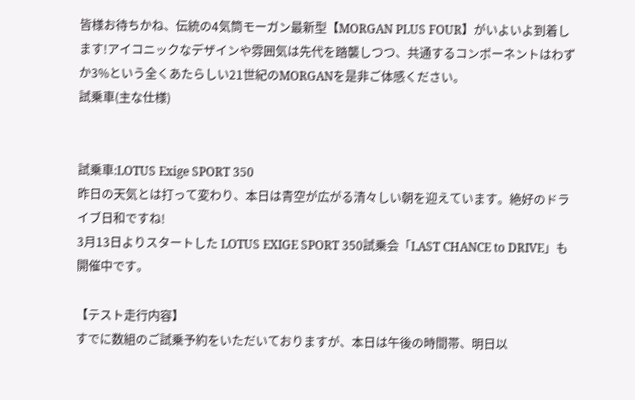皆様お待ちかね、伝統の4気筒モーガン最新型【MORGAN PLUS FOUR】がいよいよ到着します!アイコニックなデザインや雰囲気は先代を踏襲しつつ、共通するコンポーネントはわずか3%という全くあたらしい21世紀のMORGANを是非ご体感ください。
試乗車(主な仕様)


試乗車:LOTUS Exige SPORT 350
昨日の天気とは打って変わり、本日は青空が広がる清々しい朝を迎えています。絶好のドライブ日和ですね!
3月13日よりスタートした LOTUS EXIGE SPORT 350試乗会「LAST CHANCE to DRIVE」も開催中です。

【テスト⾛⾏内容】
すでに数組のご試乗予約をいただいておりますが、本日は午後の時間帯、明日以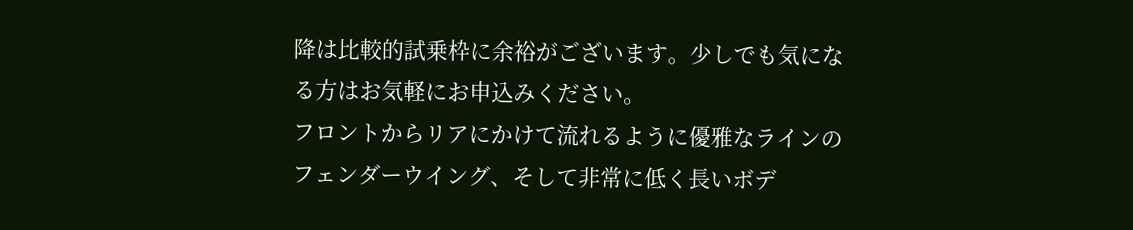降は比較的試乗枠に余裕がございます。少しでも気になる方はお気軽にお申込みください。
フロントからリアにかけて流れるように優雅なラインのフェンダーウイング、そして非常に低く長いボデ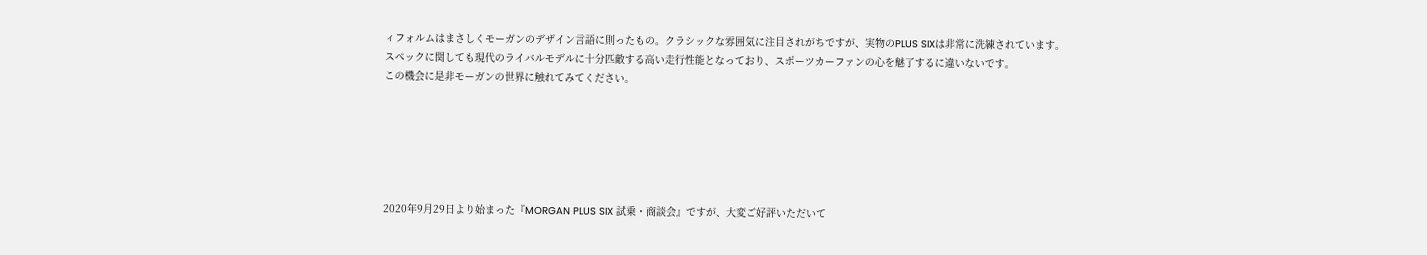ィフォルムはまさしくモーガンのデザイン言語に則ったもの。クラシックな雰囲気に注目されがちですが、実物のPLUS SIXは非常に洗練されています。
スペックに関しても現代のライバルモデルに十分匹敵する高い走行性能となっており、スポーツカーファンの心を魅了するに違いないです。
この機会に是非モーガンの世界に触れてみてください。






2020年9月29日より始まった『MORGAN PLUS SIX 試乗・商談会』ですが、大変ご好評いただいて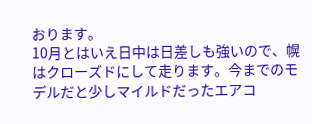おります。
10月とはいえ日中は日差しも強いので、幌はクローズドにして走ります。今までのモデルだと少しマイルドだったエアコ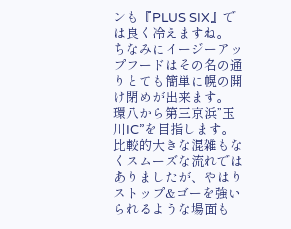ンも『PLUS SIX』では良く冷えますね。 ちなみにイージーアップフードはその名の通りとても簡単に幌の開け閉めが出来ます。
環八から第三京浜”玉川IC”を目指します。比較的大きな混雑もなくスムーズな流れではありましたが、やはりストップ&ゴーを強いられるような場面も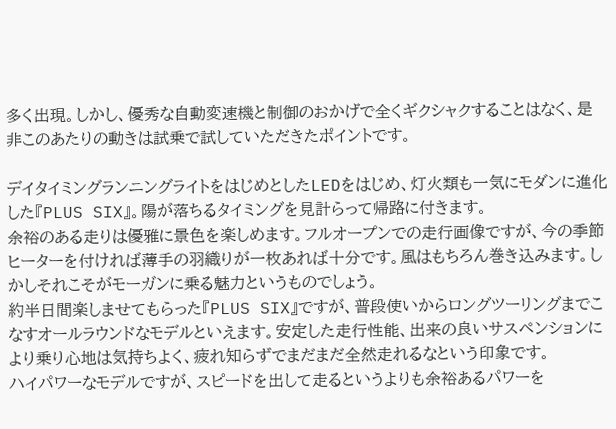多く出現。しかし、優秀な自動変速機と制御のおかげで全くギクシャクすることはなく、是非このあたりの動きは試乗で試していただきたポイントです。

デイタイミングランニングライトをはじめとしたLEDをはじめ、灯火類も一気にモダンに進化した『PLUS SIX』。陽が落ちるタイミングを見計らって帰路に付きます。
余裕のある走りは優雅に景色を楽しめます。フルオープンでの走行画像ですが、今の季節ヒーターを付ければ薄手の羽織りが一枚あれば十分です。風はもちろん巻き込みます。しかしそれこそがモーガンに乗る魅力というものでしょう。
約半日間楽しませてもらった『PLUS SIX』ですが、普段使いからロングツーリングまでこなすオールラウンドなモデルといえます。安定した走行性能、出来の良いサスペンションにより乗り心地は気持ちよく、疲れ知らずでまだまだ全然走れるなという印象です。
ハイパワーなモデルですが、スピードを出して走るというよりも余裕あるパワーを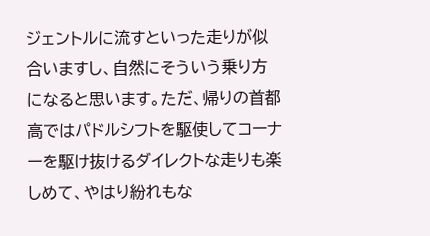ジェントルに流すといった走りが似合いますし、自然にそういう乗り方になると思います。ただ、帰りの首都高ではパドルシフトを駆使してコーナーを駆け抜けるダイレクトな走りも楽しめて、やはり紛れもな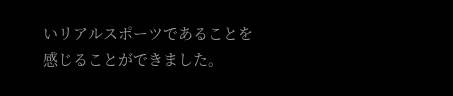いリアルスポーツであることを感じることができました。